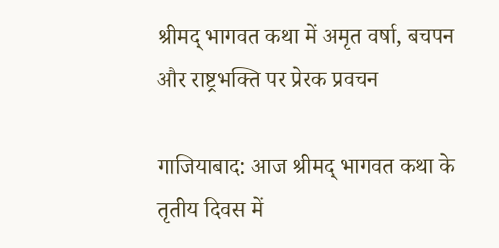श्रीमद् भागवत कथा में अमृत वर्षा, बचपन और राष्ट्रभक्ति पर प्रेरक प्रवचन

गाजियाबाद: आज श्रीमद् भागवत कथा के तृतीय दिवस में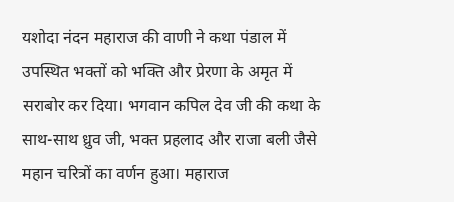यशोदा नंदन महाराज की वाणी ने कथा पंडाल में उपस्थित भक्तों को भक्ति और प्रेरणा के अमृत में सराबोर कर दिया। भगवान कपिल देव जी की कथा के साथ-साथ ध्रुव जी, भक्त प्रहलाद और राजा बली जैसे महान चरित्रों का वर्णन हुआ। महाराज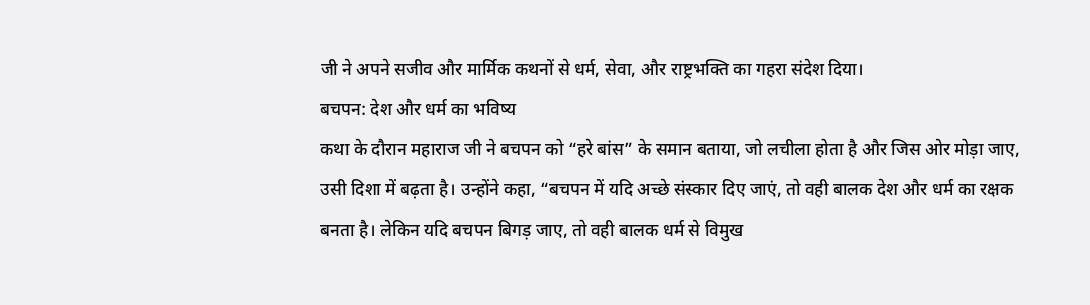जी ने अपने सजीव और मार्मिक कथनों से धर्म, सेवा, और राष्ट्रभक्ति का गहरा संदेश दिया।
बचपन: देश और धर्म का भविष्य
कथा के दौरान महाराज जी ने बचपन को “हरे बांस” के समान बताया, जो लचीला होता है और जिस ओर मोड़ा जाए, उसी दिशा में बढ़ता है। उन्होंने कहा, “बचपन में यदि अच्छे संस्कार दिए जाएं, तो वही बालक देश और धर्म का रक्षक बनता है। लेकिन यदि बचपन बिगड़ जाए, तो वही बालक धर्म से विमुख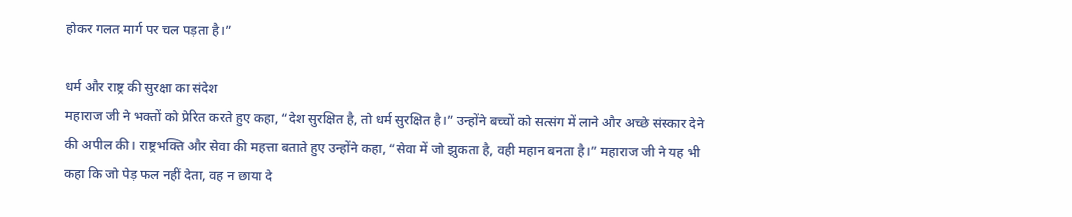होकर गलत मार्ग पर चल पड़ता है।”

धर्म और राष्ट्र की सुरक्षा का संदेश
महाराज जी ने भक्तों को प्रेरित करते हुए कहा, “देश सुरक्षित है, तो धर्म सुरक्षित है।” उन्होंने बच्चों को सत्संग में लाने और अच्छे संस्कार देने की अपील की। राष्ट्रभक्ति और सेवा की महत्ता बताते हुए उन्होंने कहा, “सेवा में जो झुकता है, वही महान बनता है।” महाराज जी ने यह भी कहा कि जो पेड़ फल नहीं देता, वह न छाया दे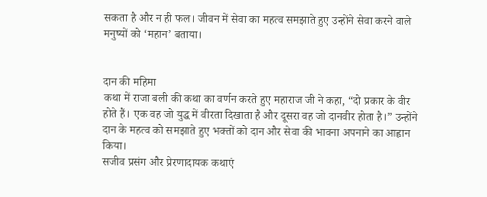सकता है और न ही फल। जीवन में सेवा का महत्व समझाते हुए उन्होंने सेवा करने वाले मनुष्यों को ‘महान’ बताया।


दान की महिमा
कथा में राजा बली की कथा का वर्णन करते हुए महाराज जी ने कहा, “दो प्रकार के वीर होते हैं। एक वह जो युद्ध में वीरता दिखाता है और दूसरा वह जो दानवीर होता है।” उन्होंने दान के महत्व को समझाते हुए भक्तों को दान और सेवा की भावना अपनाने का आह्वान किया।
सजीव प्रसंग और प्रेरणादायक कथाएं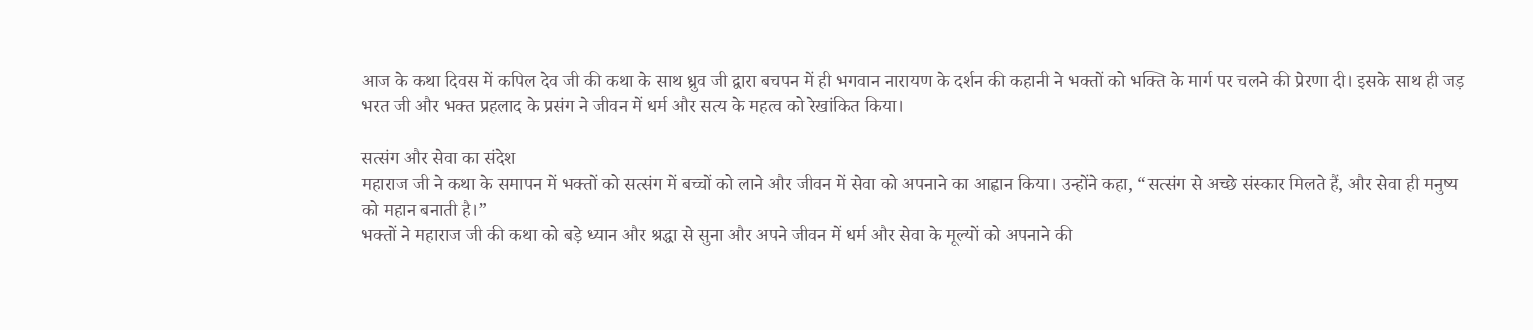आज के कथा दिवस में कपिल देव जी की कथा के साथ ध्रुव जी द्वारा बचपन में ही भगवान नारायण के दर्शन की कहानी ने भक्तों को भक्ति के मार्ग पर चलने की प्रेरणा दी। इसके साथ ही जड़ भरत जी और भक्त प्रहलाद के प्रसंग ने जीवन में धर्म और सत्य के महत्व को रेखांकित किया।

सत्संग और सेवा का संदेश
महाराज जी ने कथा के समापन में भक्तों को सत्संग में बच्चों को लाने और जीवन में सेवा को अपनाने का आह्वान किया। उन्होंने कहा, “सत्संग से अच्छे संस्कार मिलते हैं, और सेवा ही मनुष्य को महान बनाती है।”
भक्तों ने महाराज जी की कथा को बड़े ध्यान और श्रद्धा से सुना और अपने जीवन में धर्म और सेवा के मूल्यों को अपनाने की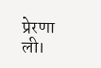प्रेरणा ली।